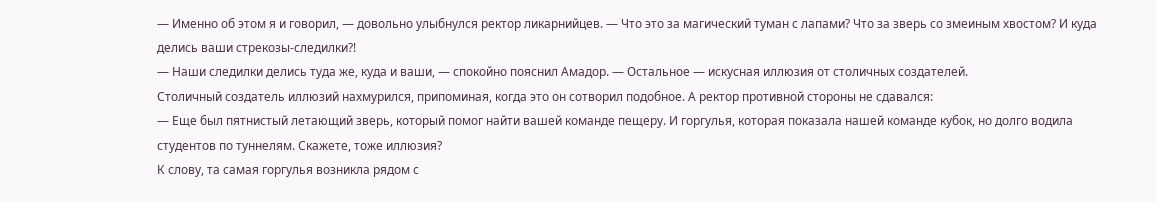— Именно об этом я и говорил, — довольно улыбнулся ректор ликарнийцев. — Что это за магический туман с лапами? Что за зверь со змеиным хвостом? И куда делись ваши стрекозы-следилки?!
— Наши следилки делись туда же, куда и ваши, — спокойно пояснил Амадор. — Остальное — искусная иллюзия от столичных создателей.
Столичный создатель иллюзий нахмурился, припоминая, когда это он сотворил подобное. А ректор противной стороны не сдавался:
— Еще был пятнистый летающий зверь, который помог найти вашей команде пещеру. И горгулья, которая показала нашей команде кубок, но долго водила студентов по туннелям. Скажете, тоже иллюзия?
К слову, та самая горгулья возникла рядом с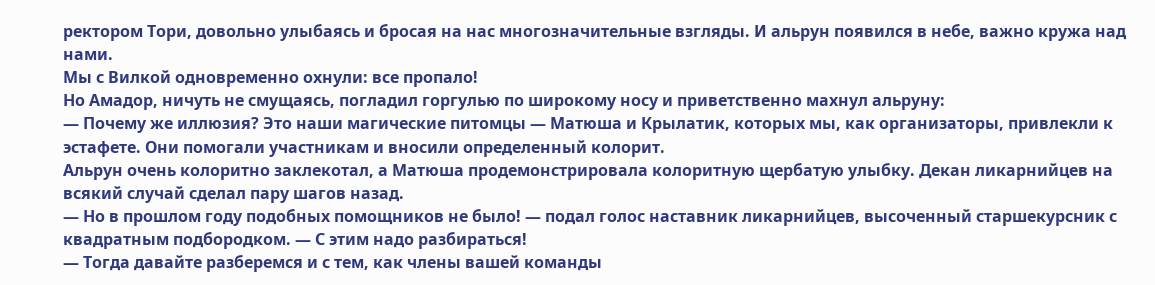ректором Тори, довольно улыбаясь и бросая на нас многозначительные взгляды. И альрун появился в небе, важно кружа над нами.
Мы с Вилкой одновременно охнули: все пропало!
Но Амадор, ничуть не смущаясь, погладил горгулью по широкому носу и приветственно махнул альруну:
— Почему же иллюзия? Это наши магические питомцы — Матюша и Крылатик, которых мы, как организаторы, привлекли к эстафете. Они помогали участникам и вносили определенный колорит.
Альрун очень колоритно заклекотал, а Матюша продемонстрировала колоритную щербатую улыбку. Декан ликарнийцев на всякий случай сделал пару шагов назад.
— Но в прошлом году подобных помощников не было! — подал голос наставник ликарнийцев, высоченный старшекурсник с квадратным подбородком. — С этим надо разбираться!
— Тогда давайте разберемся и с тем, как члены вашей команды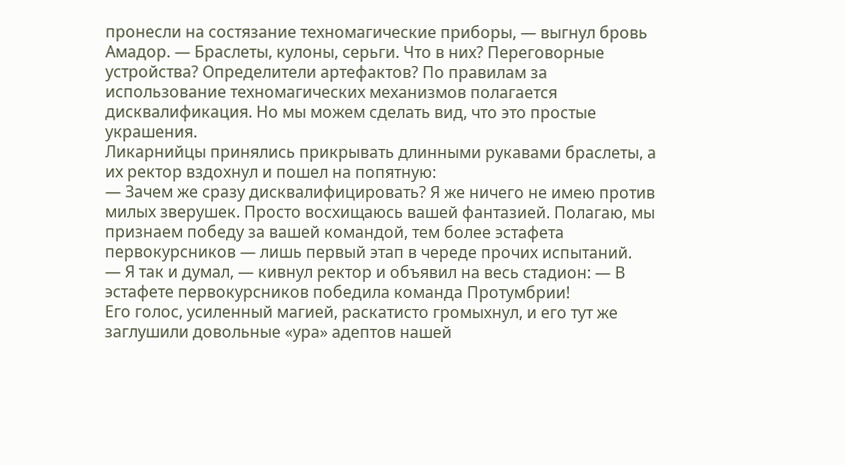пронесли на состязание техномагические приборы, — выгнул бровь Амадор. — Браслеты, кулоны, серьги. Что в них? Переговорные устройства? Определители артефактов? По правилам за использование техномагических механизмов полагается дисквалификация. Но мы можем сделать вид, что это простые украшения.
Ликарнийцы принялись прикрывать длинными рукавами браслеты, а их ректор вздохнул и пошел на попятную:
— Зачем же сразу дисквалифицировать? Я же ничего не имею против милых зверушек. Просто восхищаюсь вашей фантазией. Полагаю, мы признаем победу за вашей командой, тем более эстафета первокурсников — лишь первый этап в череде прочих испытаний.
— Я так и думал, — кивнул ректор и объявил на весь стадион: — В эстафете первокурсников победила команда Протумбрии!
Его голос, усиленный магией, раскатисто громыхнул, и его тут же заглушили довольные «ура» адептов нашей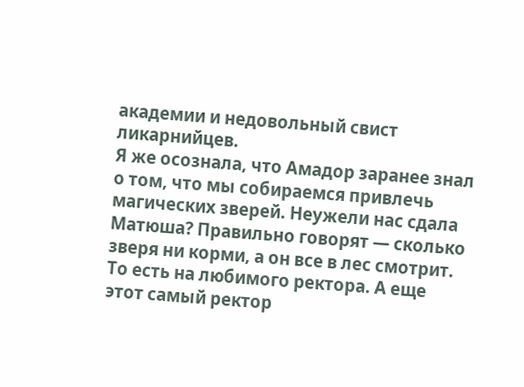академии и недовольный свист ликарнийцев.
Я же осознала, что Амадор заранее знал о том, что мы собираемся привлечь магических зверей. Неужели нас сдала Матюша? Правильно говорят — сколько зверя ни корми, а он все в лес смотрит. То есть на любимого ректора. А еще этот самый ректор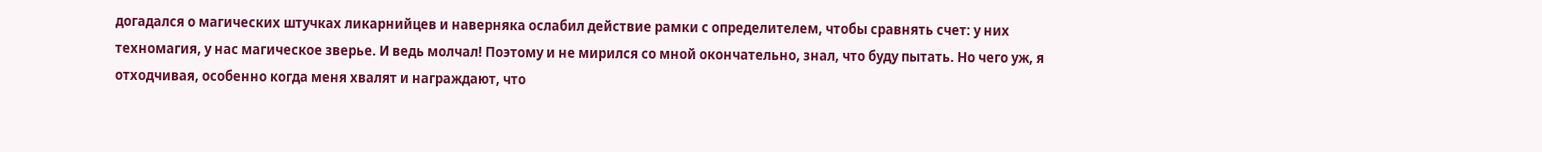догадался о магических штучках ликарнийцев и наверняка ослабил действие рамки с определителем, чтобы сравнять счет: у них техномагия, у нас магическое зверье. И ведь молчал! Поэтому и не мирился со мной окончательно, знал, что буду пытать. Но чего уж, я отходчивая, особенно когда меня хвалят и награждают, что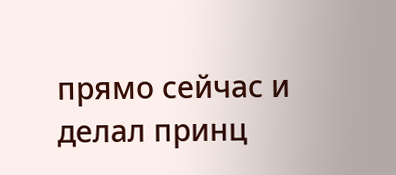прямо сейчас и делал принц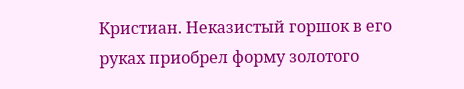Кристиан. Неказистый горшок в его руках приобрел форму золотого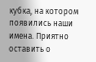кубка, на котором появились наши имена. Приятно оставить о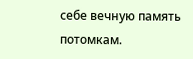себе вечную память потомкам.